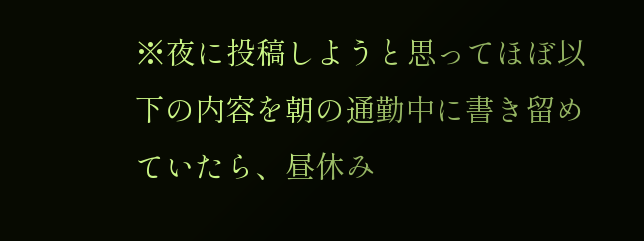※夜に投稿しようと思ってほぼ以下の内容を朝の通勤中に書き留めていたら、昼休み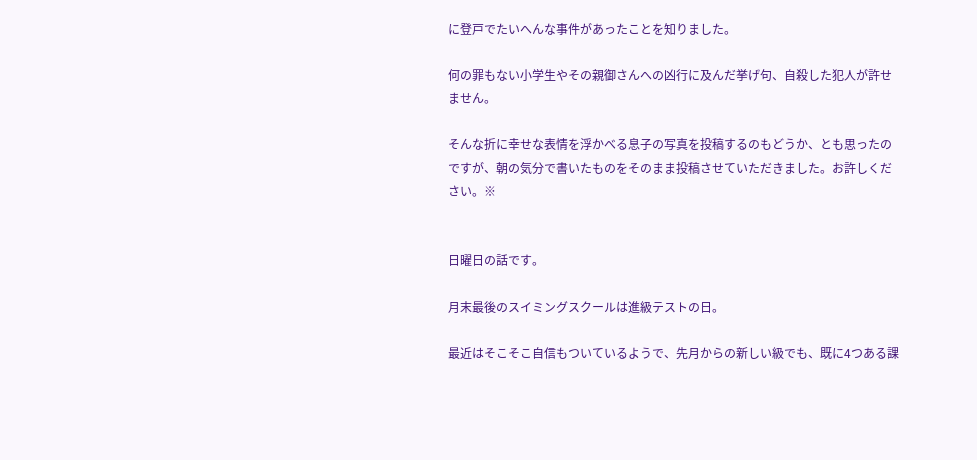に登戸でたいへんな事件があったことを知りました。

何の罪もない小学生やその親御さんへの凶行に及んだ挙げ句、自殺した犯人が許せません。

そんな折に幸せな表情を浮かべる息子の写真を投稿するのもどうか、とも思ったのですが、朝の気分で書いたものをそのまま投稿させていただきました。お許しください。※


日曜日の話です。

月末最後のスイミングスクールは進級テストの日。

最近はそこそこ自信もついているようで、先月からの新しい級でも、既に4つある課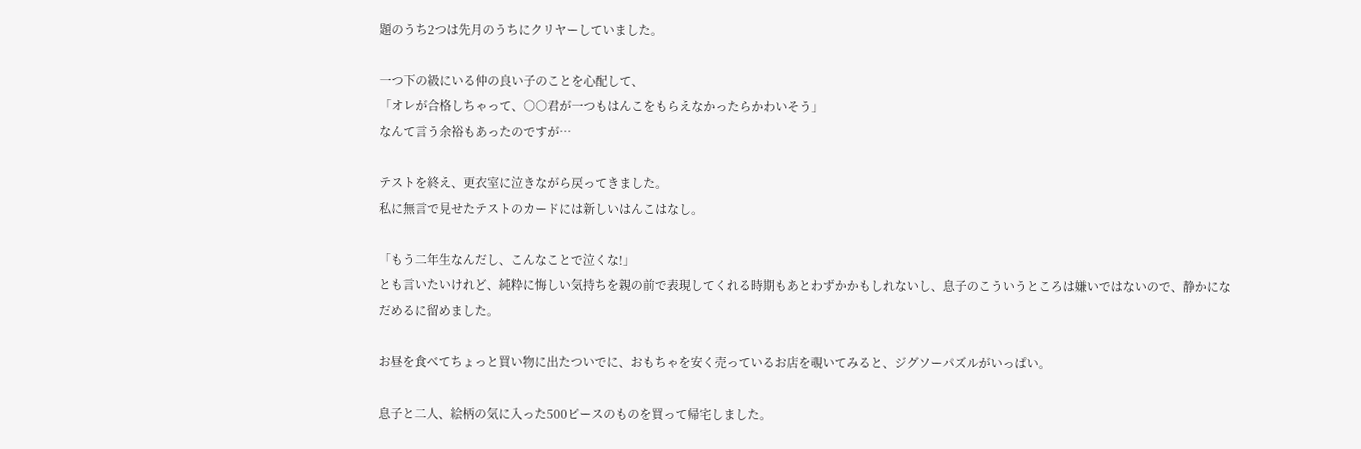題のうち2つは先月のうちにクリヤーしていました。

一つ下の級にいる仲の良い子のことを心配して、
「オレが合格しちゃって、○○君が一つもはんこをもらえなかったらかわいそう」
なんて言う余裕もあったのですが…

テストを終え、更衣室に泣きながら戻ってきました。
私に無言で見せたテストのカードには新しいはんこはなし。

「もう二年生なんだし、こんなことで泣くな!」
とも言いたいけれど、純粋に悔しい気持ちを親の前で表現してくれる時期もあとわずかかもしれないし、息子のこういうところは嫌いではないので、静かになだめるに留めました。

お昼を食べてちょっと買い物に出たついでに、おもちゃを安く売っているお店を覗いてみると、ジグソーパズルがいっぱい。

息子と二人、絵柄の気に入った500ピースのものを買って帰宅しました。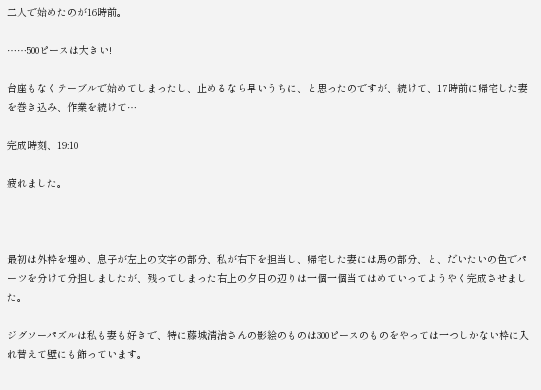二人で始めたのが16時前。

……500ピースは大きい!

台座もなくテーブルで始めてしまったし、止めるなら早いうちに、と思ったのですが、続けて、17時前に帰宅した妻を巻き込み、作業を続けて…

完成時刻、19:10

疲れました。



最初は外枠を埋め、息子が左上の文字の部分、私が右下を担当し、帰宅した妻には馬の部分、と、だいたいの色でパーツを分けて分担しましたが、残ってしまった右上の夕日の辺りは一個一個当てはめていってようやく完成させました。

ジグソーパズルは私も妻も好きで、特に藤城清治さんの影絵のものは300ピースのものをやっては一つしかない枠に入れ替えて壁にも飾っています。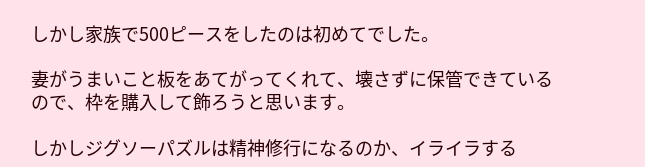しかし家族で500ピースをしたのは初めてでした。

妻がうまいこと板をあてがってくれて、壊さずに保管できているので、枠を購入して飾ろうと思います。

しかしジグソーパズルは精神修行になるのか、イライラする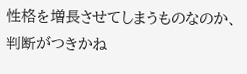性格を増長させてしまうものなのか、判断がつきかね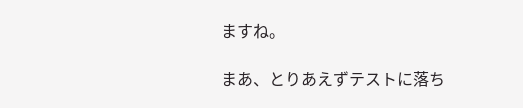ますね。

まあ、とりあえずテストに落ち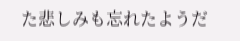た悲しみも忘れたようだ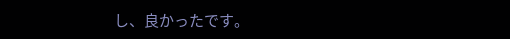し、良かったです。